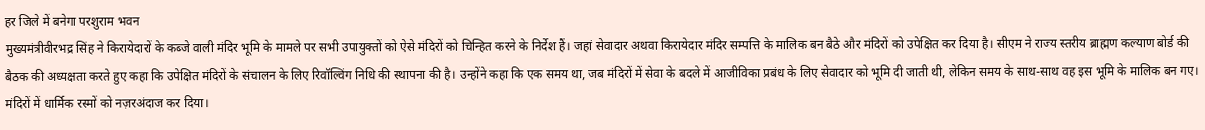हर जिले में बनेगा परशुराम भवन
मुख्यमंत्रीवीरभद्र सिंह ने किरायेदारों के कब्जे वाली मंदिर भूमि के मामले पर सभी उपायुक्तों को ऐसे मंदिरों को चिन्हित करने के निर्देश हैं। जहां सेवादार अथवा किरायेदार मंदिर सम्पत्ति के मालिक बन बैठे और मंदिरों को उपेक्षित कर दिया है। सीएम ने राज्य स्तरीय ब्राह्मण कल्याण बोर्ड की बैठक की अध्यक्षता करते हुए कहा कि उपेक्षित मंदिरों के संचालन के लिए रिवॉल्विंग निधि की स्थापना की है। उन्होंने कहा कि एक समय था, जब मंदिरों में सेवा के बदले में आजीविका प्रबंध के लिए सेवादार को भूमि दी जाती थी, लेकिन समय के साथ-साथ वह इस भूमि के मालिक बन गए। मंदिरों में धार्मिक रस्मों को नज़रअंदाज कर दिया।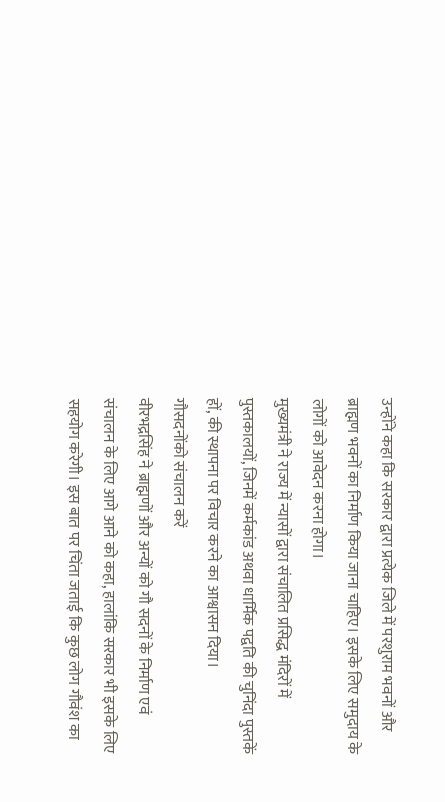उन्होंने कहा कि सरकार द्वारा प्रत्येक जिले में परशुराम भवनों और ब्राह्मण भवनों का निर्माण किया जाना चाहिए। इसके लिए समुदाय के लोगों को आवेदन करना होगा।
मुख्यमंत्री ने राज्य में न्यासों द्वारा संचालित प्रसिद्ध मंदिरों में पुस्तकालयों, जिनमें कर्मकांड अथवा धार्मिक पद्वति की चुनिंदा पुस्तकें हों, की स्थापना पर विचार करने का आश्वासन दिया।
गौसदनोंको संचालन करें
वीरभद्रसिंह ने ब्राह्मणों और अन्यों को गौ सदनों के निर्माण एवं संचालन के लिए आगे आने को कहा, हालांकि सरकार भी इसके लिए सहयोग करेगी। इस बात पर चिंता जताई कि कुछ लोग गौवंश का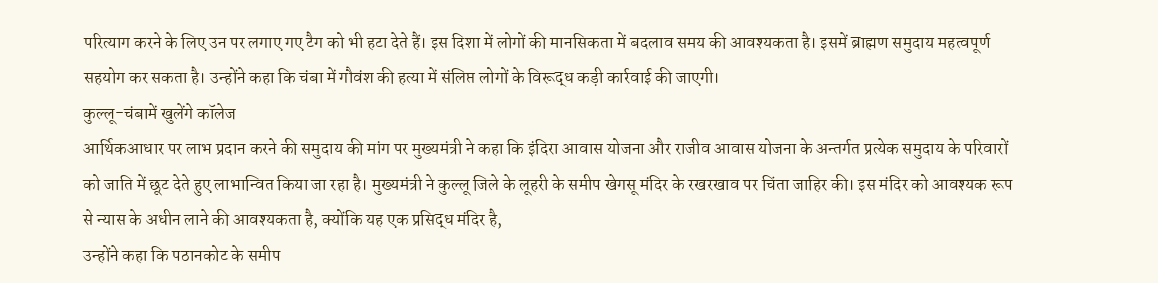परित्याग करने के लिए उन पर लगाए गए टैग को भी हटा देते हैं। इस दिशा में लोगों की मानसिकता में बदलाव समय की आवश्यकता है। इसमें ब्राह्मण समुदाय महत्वपूर्ण सहयोग कर सकता है। उन्होंने कहा कि चंबा में गौवंश की हत्या में संलिप्त लोगों के विरूद्ध कड़ी कार्रवाई की जाएगी।
कुल्लू-चंबामें खुलेंगे कॉलेज
आर्थिकआधार पर लाभ प्रदान करने की समुदाय की मांग पर मुख्यमंत्री ने कहा कि इंदिरा आवास योजना और राजीव आवास योजना के अन्तर्गत प्रत्येक समुदाय के परिवारों को जाति में छूट देते हुए लाभान्वित किया जा रहा है। मुख्यमंत्री ने कुल्लू जिले के लूहरी के समीप खेगसू मंदिर के रखरखाव पर चिंता जाहिर की। इस मंदिर को आवश्यक रूप से न्यास के अधीन लाने की आवश्यकता है, क्योंकि यह एक प्रसिद्ध मंदिर है,
उन्होंने कहा कि पठानकोट के समीप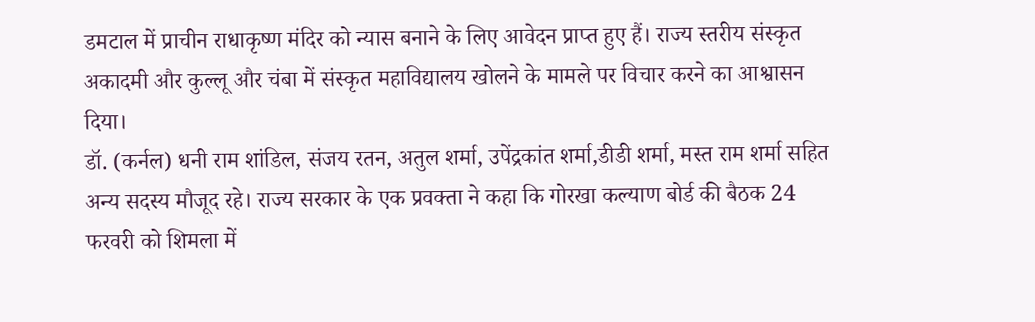डमटाल में प्राचीन राधाकृष्ण मंदिर को न्यास बनाने के लिए आवेदन प्राप्त हुए हैं। राज्य स्तरीय संस्कृत अकादमी और कुल्लू और चंबा में संस्कृत महाविद्यालय खोलने के मामले पर विचार करने का आश्वासन दिया।
डॉ. (कर्नल) धनी राम शांडिल, संजय रतन, अतुल शर्मा, उपेंद्रकांत शर्मा,डीडी शर्मा, मस्त राम शर्मा सहित अन्य सदस्य मौजूद रहे। राज्य सरकार के एक प्रवक्ता ने कहा कि गोरखा कल्याण बोर्ड की बैठक 24 फरवरी को शिमला में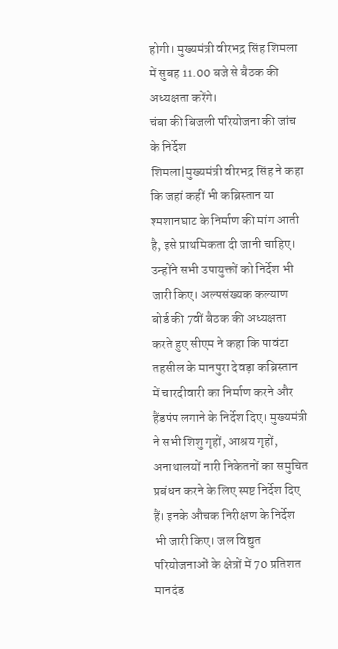होगी। मुख्यमंत्री वीरभद्र सिंह शिमला में सुबह 11.00 बजे से बैठक की अध्यक्षता करेंगे।
चंबा की बिजली परियोजना की जांच के निर्देश
शिमला|मुख्यमंत्री वीरभद्र सिंह ने कहा कि जहां कहीं भी कब्रिस्तान या श्मशानघाट के निर्माण की मांग आती है, इसे प्राथमिकता दी जानी चाहिए। उन्होंने सभी उपायुक्तों को निर्देश भी जारी किए। अल्पसंख्यक कल्याण बोर्ड की 7वीं बैठक की अध्यक्षता करते हुए सीएम ने कहा कि पावंटा तहसील के मानपुरा देवड़ा कब्रिस्तान में चारदीवारी का निर्माण करने और हैंडपंप लगाने के निर्देश दिए। मुख्यमंत्री ने सभी शिशु गृहों, आश्रय गृहों, अनाथालयों नारी निकेतनों का समुचित प्रबंधन करने के लिए स्पष्ट निर्देश दिए हैं। इनके औचक निरीक्षण के निर्देश भी जारी किए। जल विद्युत परियोजनाओं के क्षेत्रों में 70 प्रतिशत मानदंड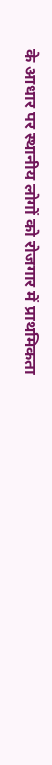के आधार पर स्थानीय लोगों को रोजगार में प्राथमिकता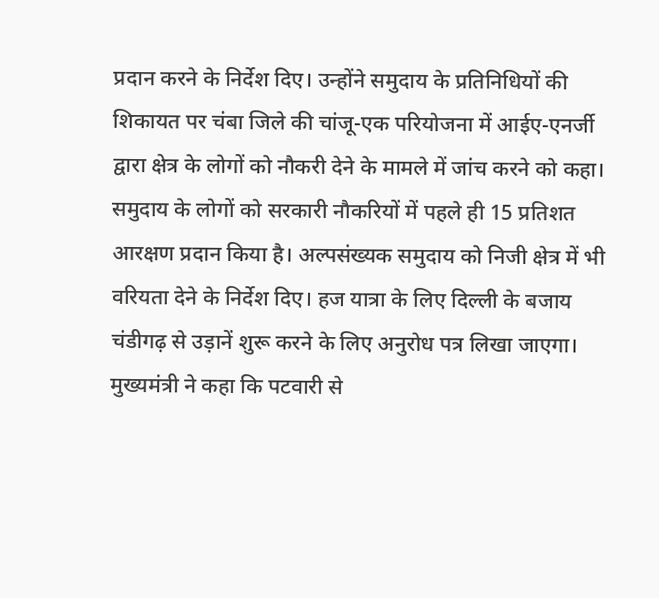प्रदान करने के निर्देश दिए। उन्होंने समुदाय के प्रतिनिधियों की शिकायत पर चंबा जिले की चांजू-एक परियोजना में आईए-एनर्जी द्वारा क्षेत्र के लोगों को नौकरी देने के मामले में जांच करने को कहा। समुदाय के लोगों को सरकारी नौकरियों में पहले ही 15 प्रतिशत आरक्षण प्रदान किया है। अल्पसंख्यक समुदाय को निजी क्षेत्र में भी वरियता देने के निर्देश दिए। हज यात्रा के लिए दिल्ली के बजाय चंडीगढ़ से उड़ानें शुरू करने के लिए अनुरोध पत्र लिखा जाएगा। मुख्यमंत्री ने कहा कि पटवारी से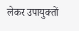लेकर उपायुक्तों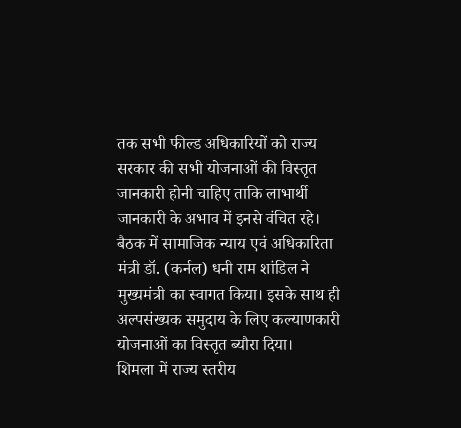तक सभी फील्ड अधिकारियों को राज्य सरकार की सभी योजनाओं की विस्तृत जानकारी होनी चाहिए ताकि लाभार्थी जानकारी के अभाव में इनसे वंचित रहे। बैठक में सामाजिक न्याय एवं अधिकारिता मंत्री डॉ. (कर्नल) धनी राम शांडिल ने मुख्यमंत्री का स्वागत किया। इसके साथ ही अल्पसंख्यक समुदाय के लिए कल्याणकारी योजनाओं का विस्तृत ब्यौरा दिया।
शिमला में राज्य स्तरीय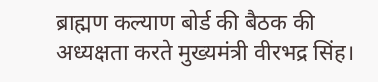ब्राह्मण कल्याण बोर्ड की बैठक की अध्यक्षता करते मुख्यमंत्री वीरभद्र सिंह।